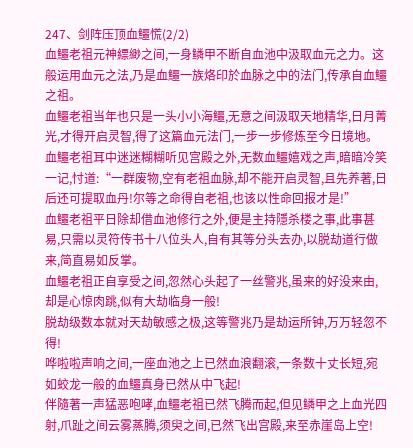247、剑阵压顶血鱷慌(2/2)
血鱷老祖元神縹緲之间,一身鳞甲不断自血池中汲取血元之力。这般运用血元之法,乃是血鱷一族烙印於血脉之中的法门,传承自血鱷之祖。
血鱷老祖当年也只是一头小小海鱷,无意之间汲取天地精华,日月菁光,才得开启灵智,得了这篇血元法门,一步一步修炼至今日境地。
血鱷老祖耳中迷迷糊糊听见宫殿之外,无数血鱷嬉戏之声,暗暗冷笑一记,忖道:“一群废物,空有老祖血脉,却不能开启灵智,且先养著,日后还可提取血丹!尔等之命得自老祖,也该以性命回报才是!”
血鱷老祖平日除却借血池修行之外,便是主持隱杀楼之事,此事甚易,只需以灵符传书十八位头人,自有其等分头去办,以脱劫道行做来,简直易如反掌。
血鱷老祖正自享受之间,忽然心头起了一丝警兆,虽来的好没来由,却是心惊肉跳,似有大劫临身一般!
脱劫级数本就对天劫敏感之极,这等警兆乃是劫运所钟,万万轻忽不得!
哗啦啦声响之间,一座血池之上已然血浪翻滚,一条数十丈长短,宛如蛟龙一般的血鱷真身已然从中飞起!
伴隨著一声猛恶咆哮,血鱷老祖已然飞腾而起,但见鳞甲之上血光四射,爪趾之间云雾蒸腾,须臾之间,已然飞出宫殿,来至赤崖岛上空!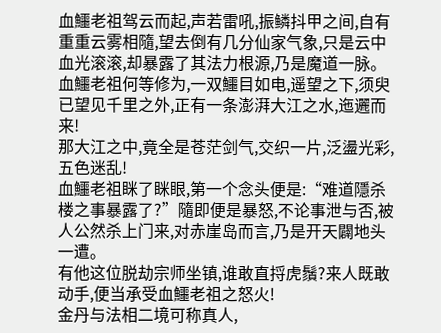血鱷老祖驾云而起,声若雷吼,振鳞抖甲之间,自有重重云雾相隨,望去倒有几分仙家气象,只是云中血光滚滚,却暴露了其法力根源,乃是魔道一脉。
血鱷老祖何等修为,一双鱷目如电,遥望之下,须臾已望见千里之外,正有一条澎湃大江之水,迤邐而来!
那大江之中,竟全是苍茫剑气,交织一片,泛盪光彩,五色迷乱!
血鱷老祖眯了眯眼,第一个念头便是:“难道隱杀楼之事暴露了?”隨即便是暴怒,不论事泄与否,被人公然杀上门来,对赤崖岛而言,乃是开天闢地头一遭。
有他这位脱劫宗师坐镇,谁敢直捋虎鬚?来人既敢动手,便当承受血鱷老祖之怒火!
金丹与法相二境可称真人,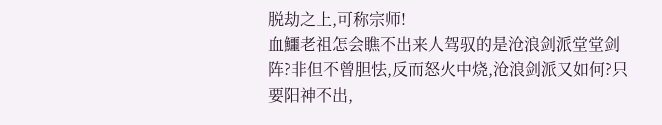脱劫之上,可称宗师!
血鱷老祖怎会瞧不出来人驾驭的是沧浪剑派堂堂剑阵?非但不曾胆怯,反而怒火中烧,沧浪剑派又如何?只要阳神不出,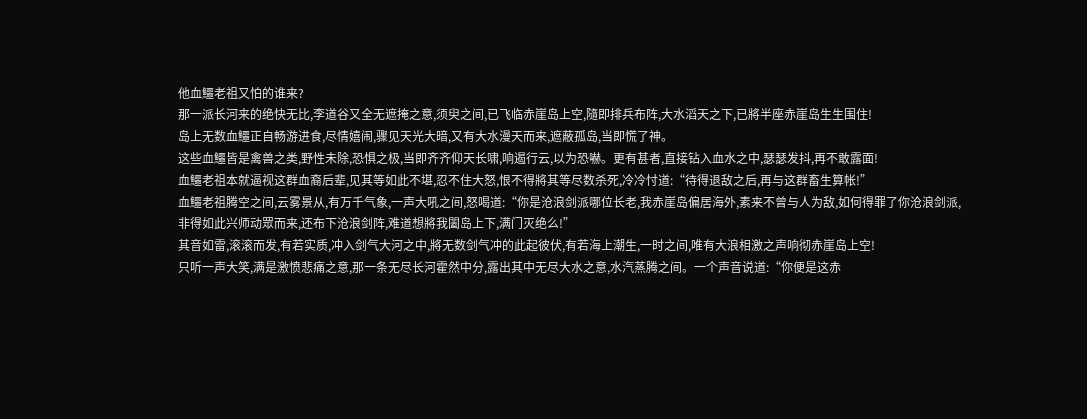他血鱷老祖又怕的谁来?
那一派长河来的绝快无比,李道谷又全无遮掩之意,须臾之间,已飞临赤崖岛上空,隨即排兵布阵,大水滔天之下,已將半座赤崖岛生生围住!
岛上无数血鱷正自畅游进食,尽情嬉闹,骤见天光大暗,又有大水漫天而来,遮蔽孤岛,当即慌了神。
这些血鱷皆是禽兽之类,野性未除,恐惧之极,当即齐齐仰天长啸,响遏行云,以为恐嚇。更有甚者,直接钻入血水之中,瑟瑟发抖,再不敢露面!
血鱷老祖本就逼视这群血裔后辈,见其等如此不堪,忍不住大怒,恨不得將其等尽数杀死,冷冷忖道:“待得退敌之后,再与这群畜生算帐!”
血鱷老祖腾空之间,云雾景从,有万千气象,一声大吼之间,怒喝道:“你是沧浪剑派哪位长老,我赤崖岛偏居海外,素来不曾与人为敌,如何得罪了你沧浪剑派,非得如此兴师动眾而来,还布下沧浪剑阵,难道想將我闔岛上下,满门灭绝么!”
其音如雷,滚滚而发,有若实质,冲入剑气大河之中,將无数剑气冲的此起彼伏,有若海上潮生,一时之间,唯有大浪相激之声响彻赤崖岛上空!
只听一声大笑,满是激愤悲痛之意,那一条无尽长河霍然中分,露出其中无尽大水之意,水汽蒸腾之间。一个声音说道:“你便是这赤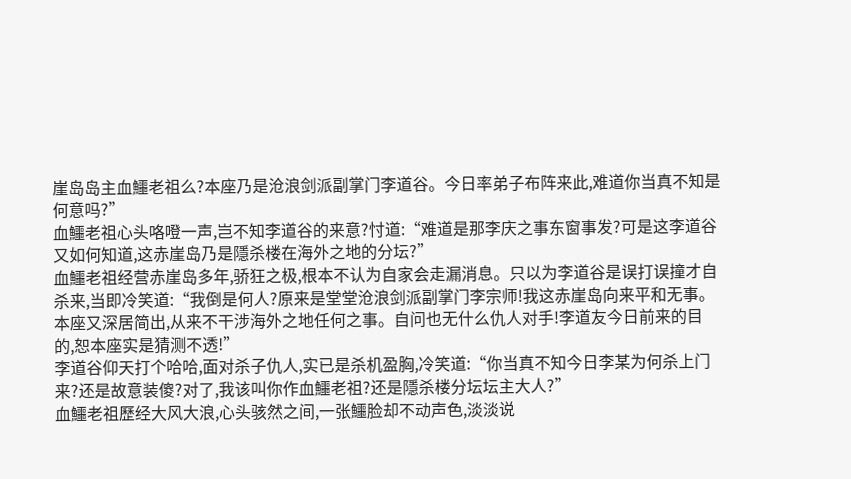崖岛岛主血鱷老祖么?本座乃是沧浪剑派副掌门李道谷。今日率弟子布阵来此,难道你当真不知是何意吗?”
血鱷老祖心头咯噔一声,岂不知李道谷的来意?忖道:“难道是那李庆之事东窗事发?可是这李道谷又如何知道,这赤崖岛乃是隱杀楼在海外之地的分坛?”
血鱷老祖经营赤崖岛多年,骄狂之极,根本不认为自家会走漏消息。只以为李道谷是误打误撞才自杀来,当即冷笑道:“我倒是何人?原来是堂堂沧浪剑派副掌门李宗师!我这赤崖岛向来平和无事。本座又深居简出,从来不干涉海外之地任何之事。自问也无什么仇人对手!李道友今日前来的目的,恕本座实是猜测不透!”
李道谷仰天打个哈哈,面对杀子仇人,实已是杀机盈胸,冷笑道:“你当真不知今日李某为何杀上门来?还是故意装傻?对了,我该叫你作血鱷老祖?还是隱杀楼分坛坛主大人?”
血鱷老祖歷经大风大浪,心头骇然之间,一张鱷脸却不动声色,淡淡说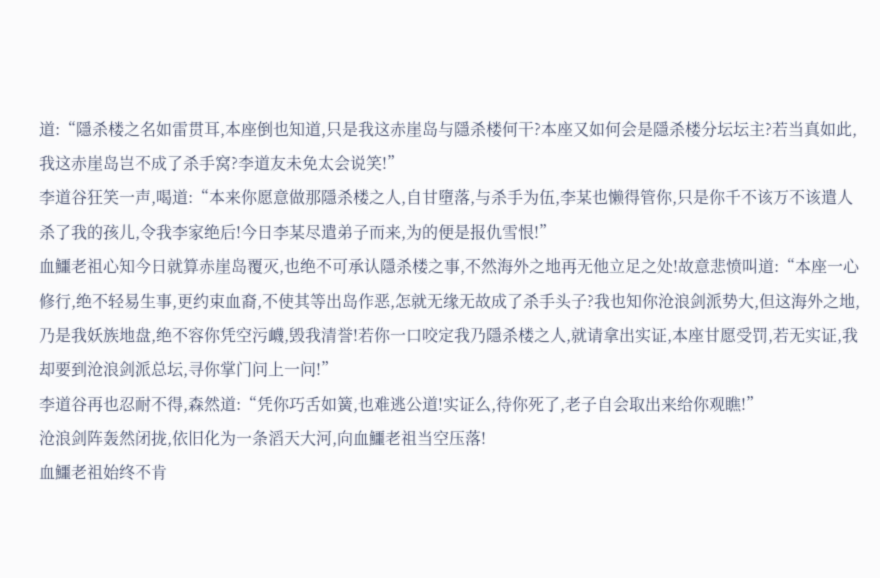道:“隱杀楼之名如雷贯耳,本座倒也知道,只是我这赤崖岛与隱杀楼何干?本座又如何会是隱杀楼分坛坛主?若当真如此,我这赤崖岛岂不成了杀手窝?李道友未免太会说笑!”
李道谷狂笑一声,喝道:“本来你愿意做那隱杀楼之人,自甘墮落,与杀手为伍,李某也懒得管你,只是你千不该万不该遣人杀了我的孩儿,令我李家绝后!今日李某尽遣弟子而来,为的便是报仇雪恨!”
血鱷老祖心知今日就算赤崖岛覆灭,也绝不可承认隱杀楼之事,不然海外之地再无他立足之处!故意悲愤叫道:“本座一心修行,绝不轻易生事,更约束血裔,不使其等出岛作恶,怎就无缘无故成了杀手头子?我也知你沧浪剑派势大,但这海外之地,乃是我妖族地盘,绝不容你凭空污衊,毁我清誉!若你一口咬定我乃隱杀楼之人,就请拿出实证,本座甘愿受罚,若无实证,我却要到沧浪剑派总坛,寻你掌门问上一问!”
李道谷再也忍耐不得,森然道:“凭你巧舌如簧,也难逃公道!实证么,待你死了,老子自会取出来给你观瞧!”
沧浪剑阵轰然闭拢,依旧化为一条滔天大河,向血鱷老祖当空压落!
血鱷老祖始终不肯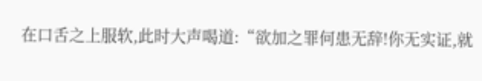在口舌之上服软,此时大声喝道:“欲加之罪何患无辞!你无实证,就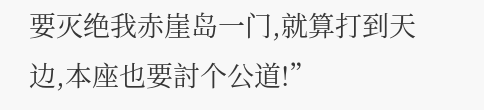要灭绝我赤崖岛一门,就算打到天边,本座也要討个公道!”